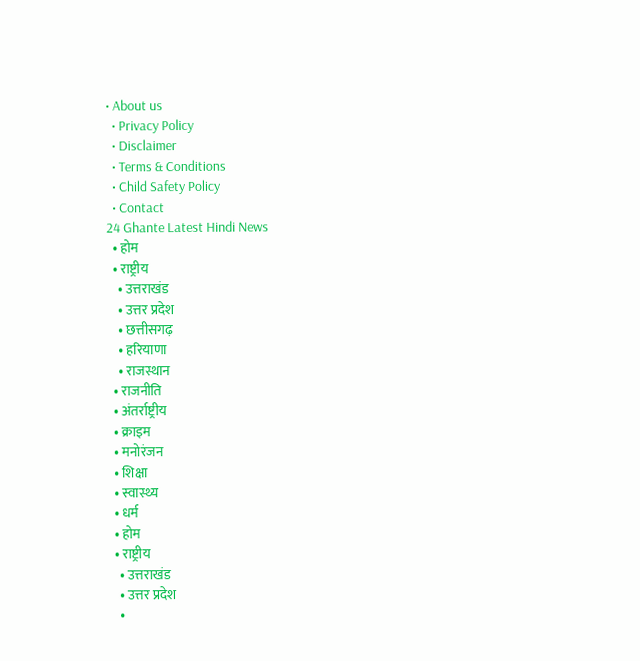• About us
  • Privacy Policy
  • Disclaimer
  • Terms & Conditions
  • Child Safety Policy
  • Contact
24 Ghante Latest Hindi News
  • होम
  • राष्ट्रीय
    • उत्तराखंड
    • उत्तर प्रदेश
    • छत्तीसगढ़
    • हरियाणा
    • राजस्थान
  • राजनीति
  • अंतर्राष्ट्रीय
  • क्राइम
  • मनोरंजन
  • शिक्षा
  • स्वास्थ्य
  • धर्म
  • होम
  • राष्ट्रीय
    • उत्तराखंड
    • उत्तर प्रदेश
    •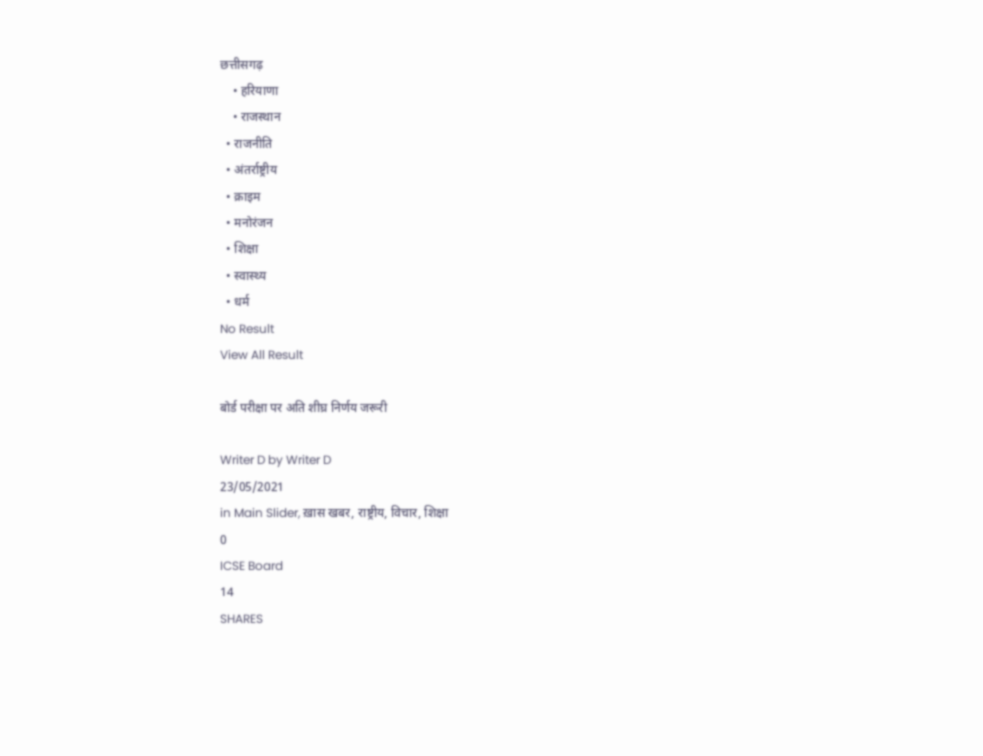छत्तीसगढ़
    • हरियाणा
    • राजस्थान
  • राजनीति
  • अंतर्राष्ट्रीय
  • क्राइम
  • मनोरंजन
  • शिक्षा
  • स्वास्थ्य
  • धर्म
No Result
View All Result

बोर्ड परीक्षा पर अति शीघ्र निर्णय जरूरी

Writer D by Writer D
23/05/2021
in Main Slider, ख़ास खबर, राष्ट्रीय, विचार, शिक्षा
0
ICSE Board
14
SHARES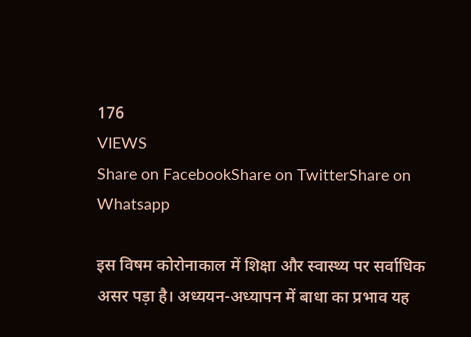176
VIEWS
Share on FacebookShare on TwitterShare on Whatsapp

इस विषम कोरोनाकाल में शिक्षा और स्वास्थ्य पर सर्वाधिक असर पड़ा है। अध्ययन-अध्यापन में बाधा का प्रभाव यह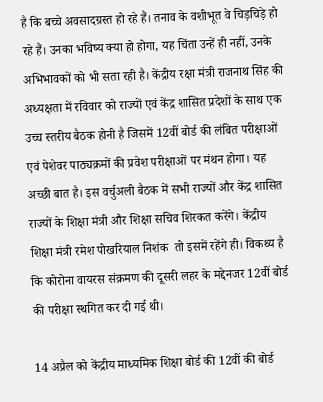है कि बच्चे अवसादग्रस्त हो रहे हैं। तनाव के वशीभूत वे चिड़चिड़े हो रहे हैं। उनका भविष्य क्या हो होगा, यह चिंता उन्हें ही नहीं, उनके अभिभावकों को भी सता रही है। केंद्रीय रक्षा मंत्री राजनाथ सिंह की अध्यक्षता में रविवार को राज्यों एवं केंद्र शासित प्रदेशों के साथ एक उच्च स्तरीय बैठक होनी है जिसमें 12वीं बोर्ड की लंबित परीक्षाओं एवं पेशेवर पाठ्यक्रमों की प्रवेश परीक्षाओं पर मंथन होगा। यह अच्छी बात है। इस वर्चुअली बैठक में सभी राज्यों और केंद्र शासित राज्यों के शिक्षा मंत्री और शिक्षा सचिव शिरकत करेंगे। केंद्रीय शिक्षा मंत्री रमेश पोखरियाल निशंक  तो इसमें रहेंगे ही। विकथ्य है कि कोरोना वायरस संक्रमण की दूसरी लहर के मद्देनजर 12वीं बोर्ड की परीक्षा स्थगित कर दी गई थी।

14 अप्रैल को केंद्रीय माध्यमिक शिक्षा बोर्ड की 12वीं की बोर्ड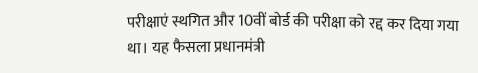परीक्षाएं स्थगित और 10वीं बोर्ड की परीक्षा को रद्द कर दिया गया था। यह फैसला प्रधानमंत्री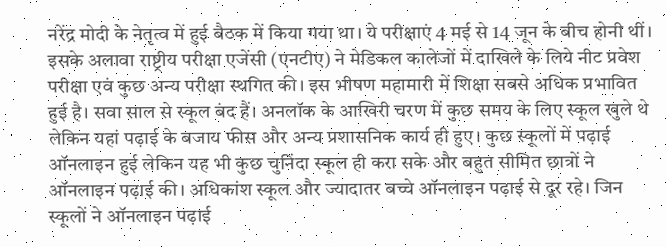नरेंद्र मोदी के नेतृत्व में हुई बैठक में किया गया था। ये परीक्षाएं 4 मई से 14 जून के बीच होनी थीं। इसके अलावा राष्ट्रीय परीक्षा एजेंसी (एनटीए) ने मेडिकल कालेजों में दाखिले के लिये नीट प्रवेश परीक्षा एवं कुछ अन्य परीक्षा स्थगित की। इस भीषण महामारी में शिक्षा सबसे अधिक प्रभावित हुई है। सवा साल से स्कूल बंद हैं। अनलॉक के आखिरी चरण में कुछ समय के लिए स्कूल खुले थे लेकिन यहां पढ़ाई के बजाय फीस और अन्य प्रशासनिक कार्य ही हुए। कुछ स्कूलों में पढ़ाई ऑनलाइन हुई लेकिन यह भी कुछ चुनिंदा स्कूल ही करा सके और बहुत सीमित छात्रों ने ऑनलाइन पढ़ाई की। अधिकांश स्कूल और ज्यादातर बच्चे ऑनलाइन पढ़ाई से दूर रहे। जिन स्कूलों ने ऑनलाइन पढ़ाई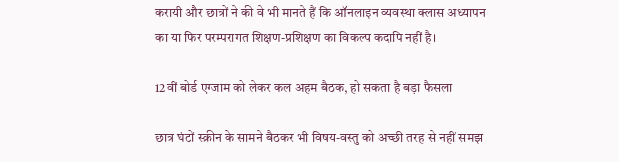करायी और छात्रों ने की वे भी मानते हैं कि ऑनलाइन व्यवस्था क्लास अध्यापन का या फिर परम्परागत शिक्षण-प्रशिक्षण का विकल्प कदापि नहीं है।

12वीं बोर्ड एग्जाम को लेकर कल अहम बैठक, हो सकता है बड़ा फैसला

छात्र घंटों स्क्रीन के सामने बैठकर भी विषय-वस्तु को अच्छी तरह से नहीं समझ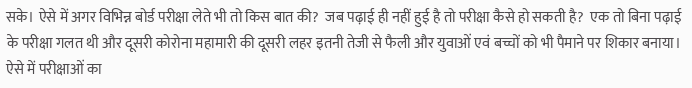सके। ऐसे में अगर विभिन्न बोर्ड परीक्षा लेते भी तो किस बात की?  जब पढ़ाई ही नहीं हुई है तो परीक्षा कैसे हो सकती है?  एक तो बिना पढ़ाई के परीक्षा गलत थी और दूसरी कोरोना महामारी की दूसरी लहर इतनी तेजी से फैली और युवाओं एवं बच्चों को भी पैमाने पर शिकार बनाया। ऐसे में परीक्षाओं का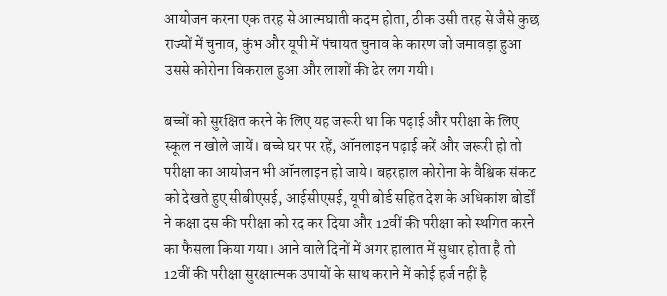आयोजन करना एक तरह से आत्मघाती कदम होता, ठीक उसी तरह से जैसे कुछ राज्यों में चुनाव, कुंभ और यूपी में पंचायत चुनाव के कारण जो जमावड़ा हुआ उससे कोरोना विकराल हुआ और लाशों की ढेर लग गयी।

बच्चों को सुरक्षित करने के लिए यह जरूरी था कि पढ़ाई और परीक्षा के लिए स्कूल न खोले जायें। बच्चे घर पर रहें, ऑनलाइन पढ़ाई करें और जरूरी हो तो परीक्षा का आयोजन भी ऑनलाइन हो जाये। बहरहाल कोरोना के वैश्विक संकट को देखते हुए सीबीएसई, आईसीएसई, यूपी बोर्ड सहित देश के अधिकांश बोर्डों ने कक्षा दस की परीक्षा को रद कर दिया और 12वीं की परीक्षा को स्थगित करने का फैसला किया गया। आने वाले दिनों में अगर हालात में सुधार होता है तो 12वीं की परीक्षा सुरक्षात्मक उपायों के साथ कराने में कोई हर्ज नहीं है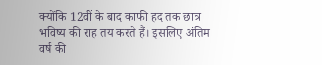क्योंकि 12वीं के बाद काफी हद तक छात्र भविष्य की राह तय करते हैं। इसलिए अंतिम वर्ष की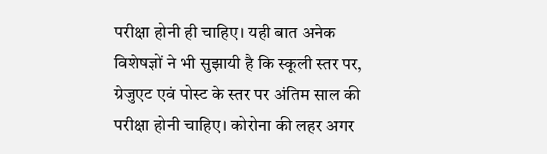परीक्षा होनी ही चाहिए। यही बात अनेक विशेषज्ञों ने भी सुझायी है कि स्कूली स्तर पर, ग्रेजुएट एवं पोस्ट के स्तर पर अंतिम साल की परीक्षा होनी चाहिए। कोरोना की लहर अगर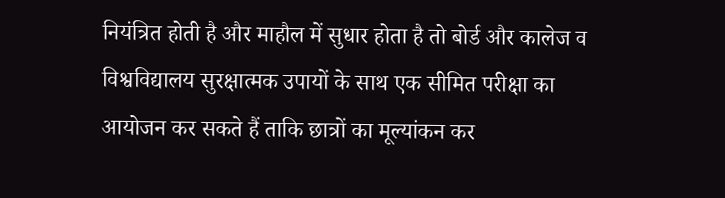नियंत्रित होती है और माहौल में सुधार होता है तो बोर्ड और कालेज व विश्वविद्यालय सुरक्षात्मक उपायों के साथ एक सीमित परीक्षा का आयोजन कर सकते हैं ताकि छात्रों का मूल्यांकन कर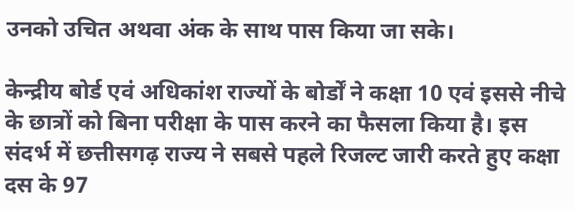उनको उचित अथवा अंक के साथ पास किया जा सके।

केन्द्रीय बोर्ड एवं अधिकांश राज्यों के बोर्डों ने कक्षा 10 एवं इससे नीचे के छात्रों को बिना परीक्षा के पास करने का फैसला किया है। इस संदर्भ में छत्तीसगढ़ राज्य ने सबसे पहले रिजल्ट जारी करते हुए कक्षा दस के 97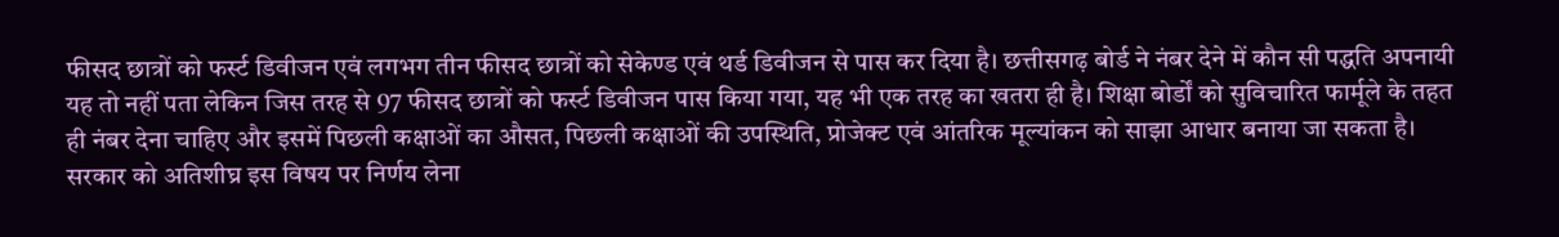फीसद छात्रों को फर्स्ट डिवीजन एवं लगभग तीन फीसद छात्रों को सेकेण्ड एवं थर्ड डिवीजन से पास कर दिया है। छत्तीसगढ़ बोर्ड ने नंबर देने में कौन सी पद्धति अपनायी यह तो नहीं पता लेकिन जिस तरह से 97 फीसद छात्रों को फर्स्ट डिवीजन पास किया गया, यह भी एक तरह का खतरा ही है। शिक्षा बोर्डों को सुविचारित फार्मूले के तहत ही नंबर देना चाहिए और इसमें पिछली कक्षाओं का औसत, पिछली कक्षाओं की उपस्थिति, प्रोजेक्ट एवं आंतरिक मूल्यांकन को साझा आधार बनाया जा सकता है। सरकार को अतिशीघ्र इस विषय पर निर्णय लेना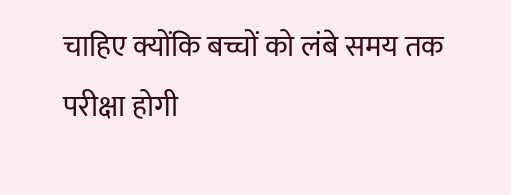चाहिए क्योंकि बच्चों को लंबे समय तक परीक्षा होगी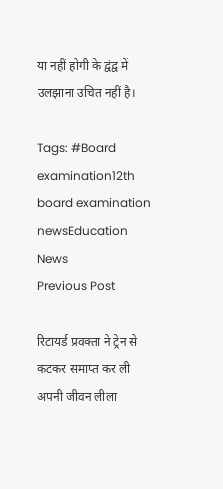या नहीं होगी के द्वंद्व में उलझाना उचित नहीं है।

Tags: #Board examination12th board examination newsEducation News
Previous Post

रिटायर्ड प्रवक्ता ने ट्रेन से कटकर समाप्त कर ली अपनी जीवन लीला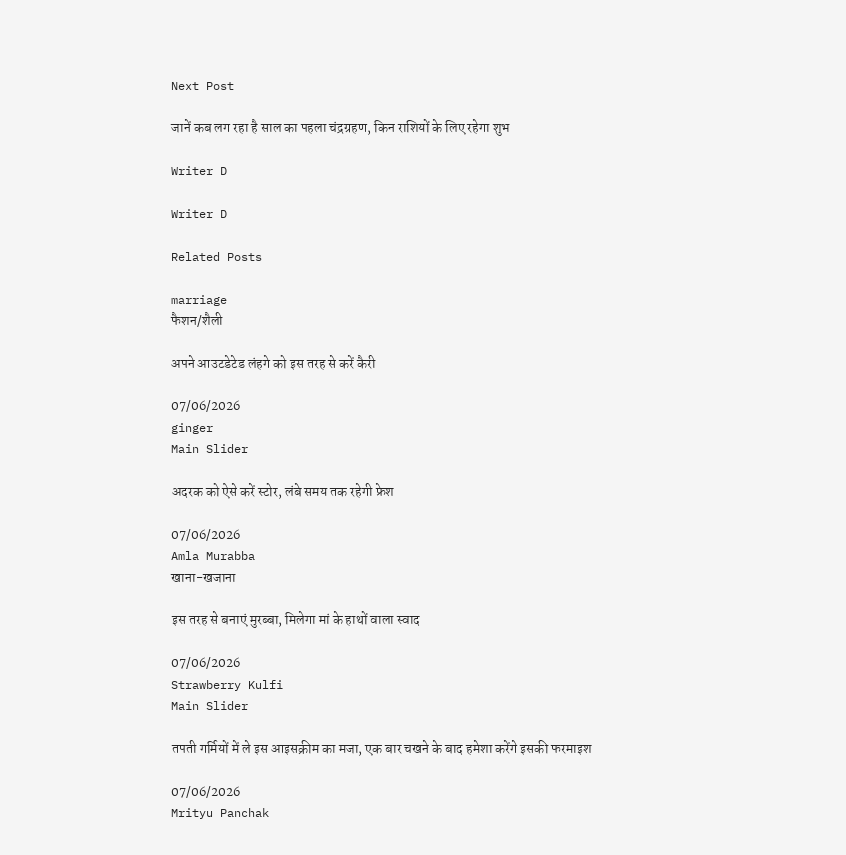Next Post

जानें कब लग रहा है साल का पहला चंद्रग्रहण, किन राशियों के लिए रहेगा शुभ

Writer D

Writer D

Related Posts

marriage
फैशन/शैली

अपने आउटडेटेड लंहगे को इस तरह से करें कैरी

07/06/2026
ginger
Main Slider

अदरक को ऐसे करें स्टोर, लंबे समय तक रहेगी फ्रेश

07/06/2026
Amla Murabba
खाना-खजाना

इस तरह से बनाएं मुरब्बा, मिलेगा मां के हाथों वाला स्वाद

07/06/2026
Strawberry Kulfi
Main Slider

तपती गर्मियों में ले इस आइसक्रीम का मजा, एक बार चखने के बाद हमेशा करेंगे इसकी फरमाइश

07/06/2026
Mrityu Panchak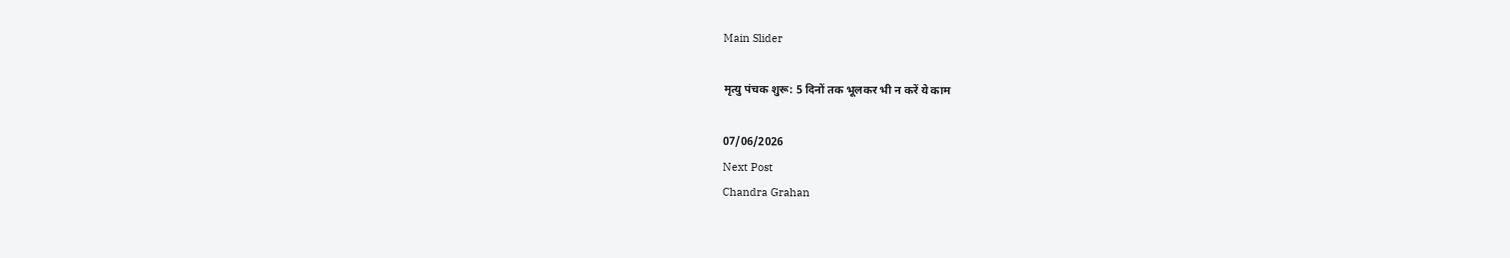Main Slider

मृत्यु पंचक शुरू: 5 दिनों तक भूलकर भी न करें ये काम

07/06/2026
Next Post
Chandra Grahan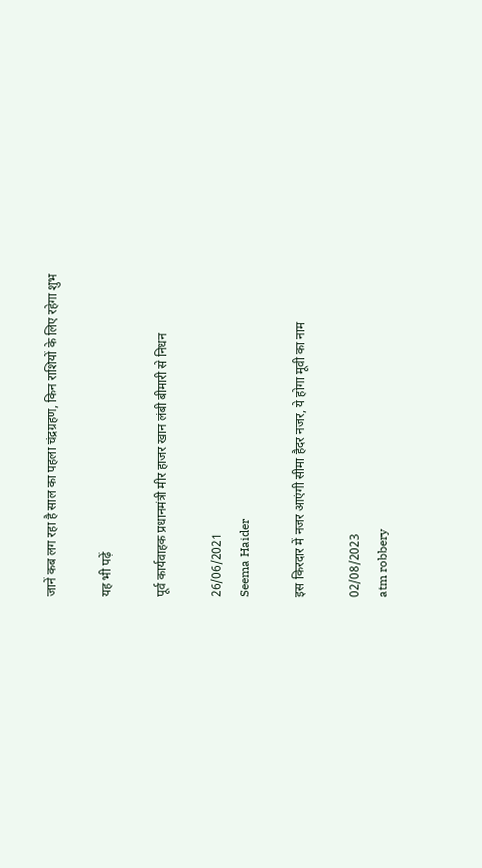जानें कब लग रहा है साल का पहला चंद्रग्रहण, किन राशियों के लिए रहेगा शुभ

यह भी पढ़ें

पूर्व कार्यवाहक प्रधानमंत्री मीर हाजर खान लंबी बीमारी से निधन

26/06/2021
Seema Haider

इस किरदार में नजर आएंगी सीमा हैदर नजर, ये होगा मूवी का नाम

02/08/2023
atm robbery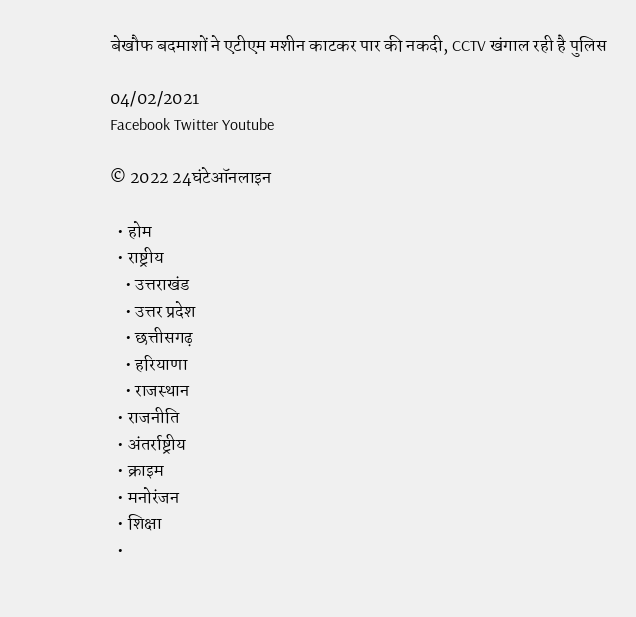बेखौफ बदमाशों ने एटीएम मशीन काटकर पार की नकदी, CCTV खंगाल रही है पुलिस

04/02/2021
Facebook Twitter Youtube

© 2022 24घंटेऑनलाइन

  • होम
  • राष्ट्रीय
    • उत्तराखंड
    • उत्तर प्रदेश
    • छत्तीसगढ़
    • हरियाणा
    • राजस्थान
  • राजनीति
  • अंतर्राष्ट्रीय
  • क्राइम
  • मनोरंजन
  • शिक्षा
  •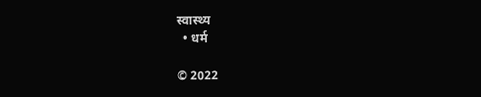स्वास्थ्य
  • धर्म

© 2022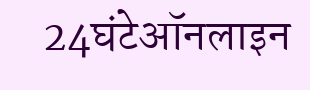24घंटेऑनलाइन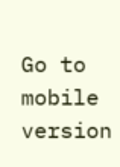Go to mobile version